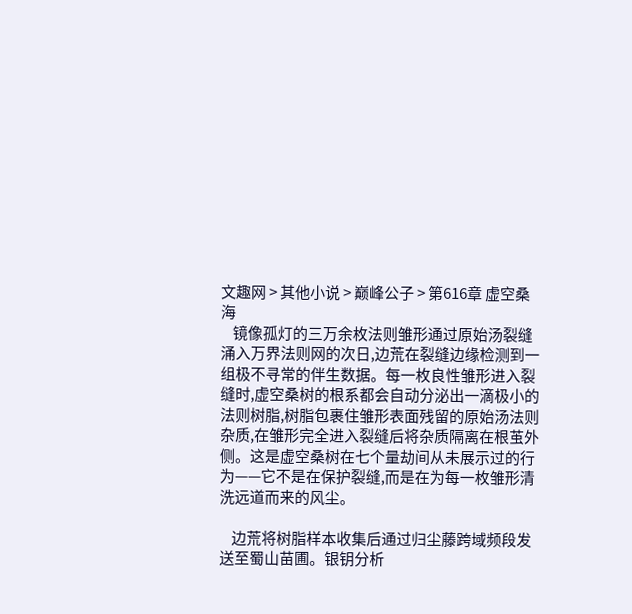文趣网 > 其他小说 > 巅峰公子 > 第616章 虚空桑海
    镜像孤灯的三万余枚法则雏形通过原始汤裂缝涌入万界法则网的次日,边荒在裂缝边缘检测到一组极不寻常的伴生数据。每一枚良性雏形进入裂缝时,虚空桑树的根系都会自动分泌出一滴极小的法则树脂,树脂包裹住雏形表面残留的原始汤法则杂质,在雏形完全进入裂缝后将杂质隔离在根茧外侧。这是虚空桑树在七个量劫间从未展示过的行为——它不是在保护裂缝,而是在为每一枚雏形清洗远道而来的风尘。

    边荒将树脂样本收集后通过归尘藤跨域频段发送至蜀山苗圃。银钥分析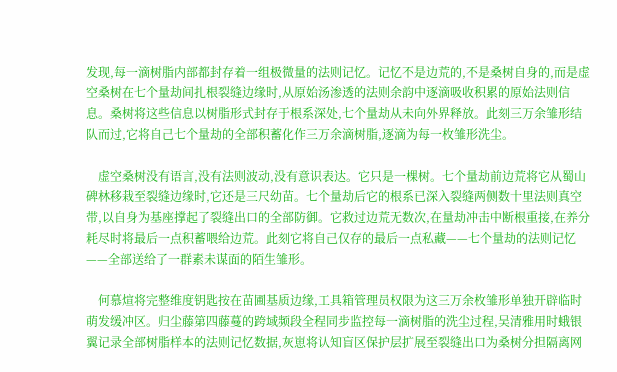发现,每一滴树脂内部都封存着一组极微量的法则记忆。记忆不是边荒的,不是桑树自身的,而是虚空桑树在七个量劫间扎根裂缝边缘时,从原始汤渗透的法则余韵中逐滴吸收积累的原始法则信息。桑树将这些信息以树脂形式封存于根系深处,七个量劫从未向外界释放。此刻三万余雏形结队而过,它将自己七个量劫的全部积蓄化作三万余滴树脂,逐滴为每一枚雏形洗尘。

    虚空桑树没有语言,没有法则波动,没有意识表达。它只是一棵树。七个量劫前边荒将它从蜀山碑林移栽至裂缝边缘时,它还是三尺幼苗。七个量劫后它的根系已深入裂缝两侧数十里法则真空带,以自身为基座撑起了裂缝出口的全部防御。它救过边荒无数次,在量劫冲击中断根重接,在养分耗尽时将最后一点积蓄喂给边荒。此刻它将自己仅存的最后一点私藏——七个量劫的法则记忆——全部送给了一群素未谋面的陌生雏形。

    何慕煊将完整维度钥匙按在苗圃基质边缘,工具箱管理员权限为这三万余枚雏形单独开辟临时萌发缓冲区。归尘藤第四藤蔓的跨域频段全程同步监控每一滴树脂的洗尘过程,吴清雅用时蛾银翼记录全部树脂样本的法则记忆数据,灰崽将认知盲区保护层扩展至裂缝出口为桑树分担隔离网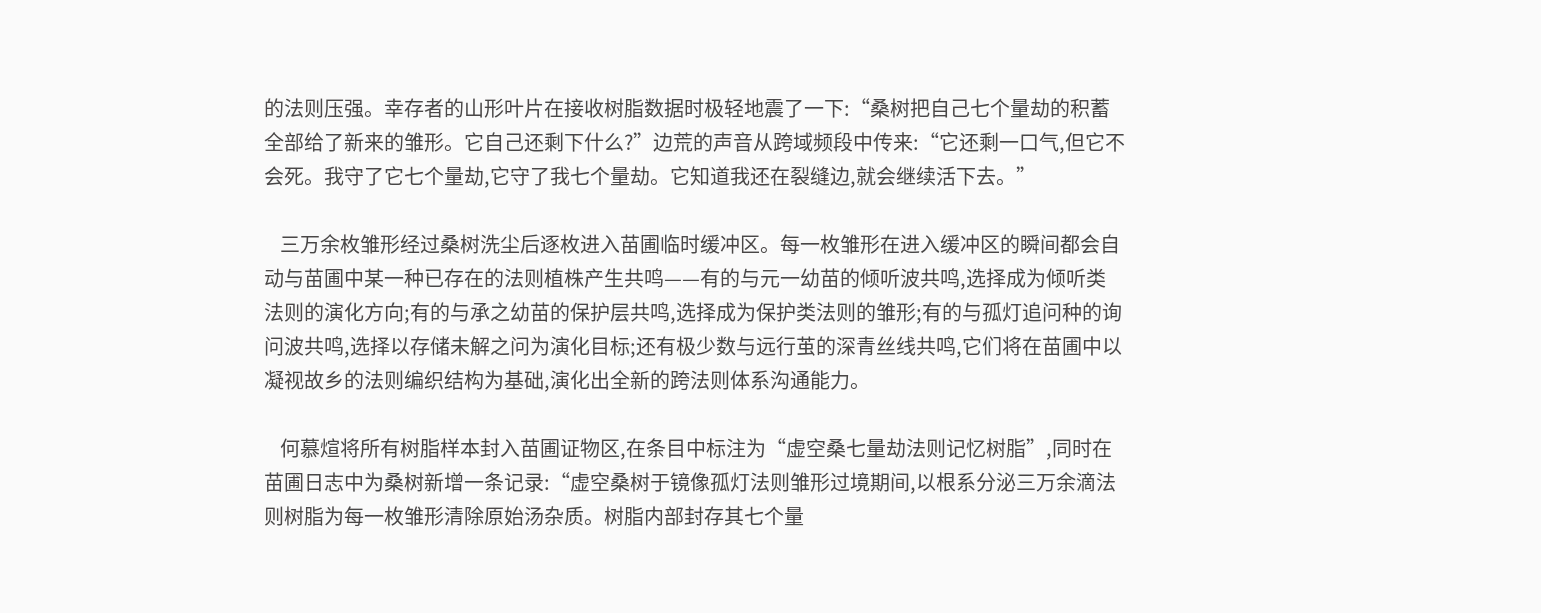的法则压强。幸存者的山形叶片在接收树脂数据时极轻地震了一下:“桑树把自己七个量劫的积蓄全部给了新来的雏形。它自己还剩下什么?”边荒的声音从跨域频段中传来:“它还剩一口气,但它不会死。我守了它七个量劫,它守了我七个量劫。它知道我还在裂缝边,就会继续活下去。”

    三万余枚雏形经过桑树洗尘后逐枚进入苗圃临时缓冲区。每一枚雏形在进入缓冲区的瞬间都会自动与苗圃中某一种已存在的法则植株产生共鸣——有的与元一幼苗的倾听波共鸣,选择成为倾听类法则的演化方向;有的与承之幼苗的保护层共鸣,选择成为保护类法则的雏形;有的与孤灯追问种的询问波共鸣,选择以存储未解之问为演化目标;还有极少数与远行茧的深青丝线共鸣,它们将在苗圃中以凝视故乡的法则编织结构为基础,演化出全新的跨法则体系沟通能力。

    何慕煊将所有树脂样本封入苗圃证物区,在条目中标注为“虚空桑七量劫法则记忆树脂”,同时在苗圃日志中为桑树新增一条记录:“虚空桑树于镜像孤灯法则雏形过境期间,以根系分泌三万余滴法则树脂为每一枚雏形清除原始汤杂质。树脂内部封存其七个量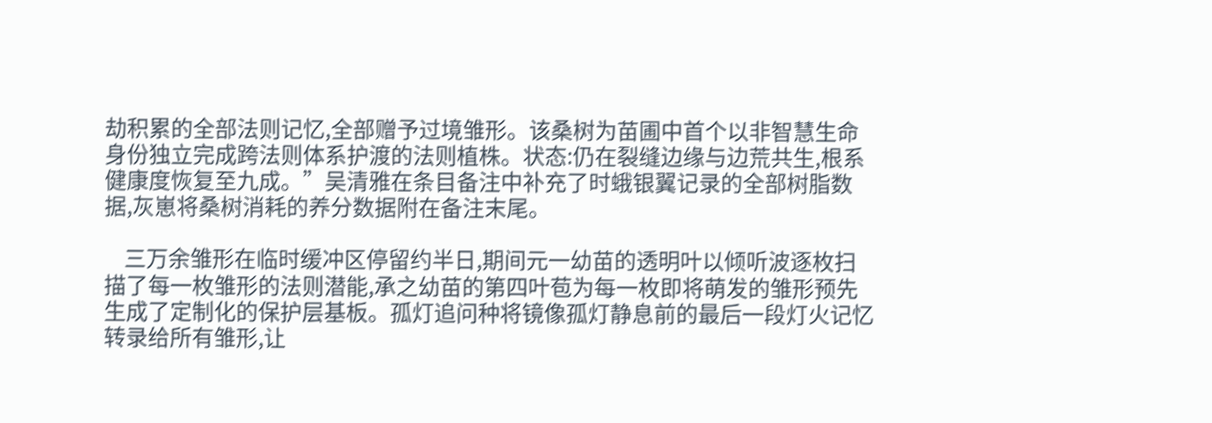劫积累的全部法则记忆,全部赠予过境雏形。该桑树为苗圃中首个以非智慧生命身份独立完成跨法则体系护渡的法则植株。状态:仍在裂缝边缘与边荒共生,根系健康度恢复至九成。”吴清雅在条目备注中补充了时蛾银翼记录的全部树脂数据,灰崽将桑树消耗的养分数据附在备注末尾。

    三万余雏形在临时缓冲区停留约半日,期间元一幼苗的透明叶以倾听波逐枚扫描了每一枚雏形的法则潜能,承之幼苗的第四叶苞为每一枚即将萌发的雏形预先生成了定制化的保护层基板。孤灯追问种将镜像孤灯静息前的最后一段灯火记忆转录给所有雏形,让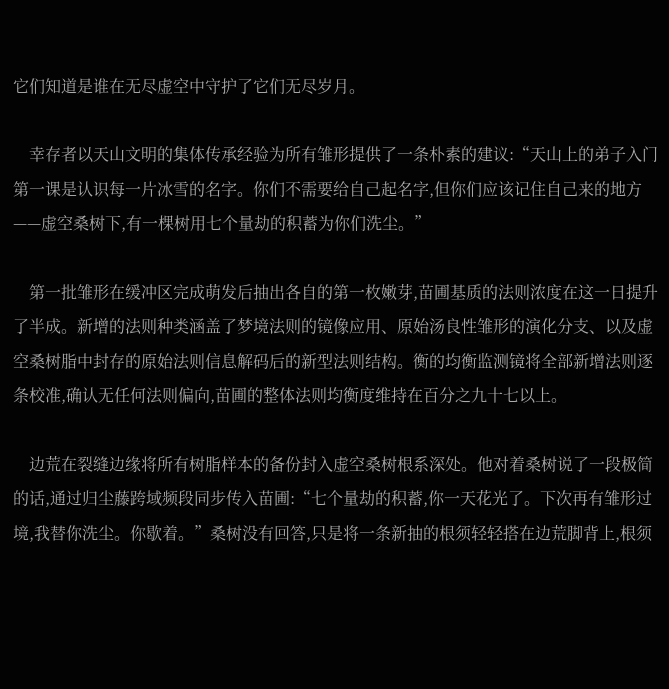它们知道是谁在无尽虚空中守护了它们无尽岁月。

    幸存者以天山文明的集体传承经验为所有雏形提供了一条朴素的建议:“天山上的弟子入门第一课是认识每一片冰雪的名字。你们不需要给自己起名字,但你们应该记住自己来的地方——虚空桑树下,有一棵树用七个量劫的积蓄为你们洗尘。”

    第一批雏形在缓冲区完成萌发后抽出各自的第一枚嫩芽,苗圃基质的法则浓度在这一日提升了半成。新增的法则种类涵盖了梦境法则的镜像应用、原始汤良性雏形的演化分支、以及虚空桑树脂中封存的原始法则信息解码后的新型法则结构。衡的均衡监测镜将全部新增法则逐条校准,确认无任何法则偏向,苗圃的整体法则均衡度维持在百分之九十七以上。

    边荒在裂缝边缘将所有树脂样本的备份封入虚空桑树根系深处。他对着桑树说了一段极简的话,通过归尘藤跨域频段同步传入苗圃:“七个量劫的积蓄,你一天花光了。下次再有雏形过境,我替你洗尘。你歇着。”桑树没有回答,只是将一条新抽的根须轻轻搭在边荒脚背上,根须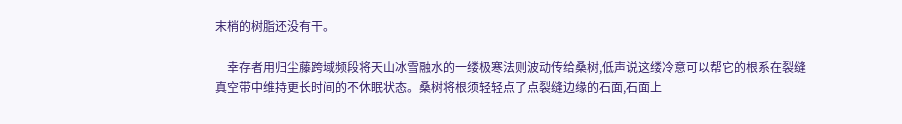末梢的树脂还没有干。

    幸存者用归尘藤跨域频段将天山冰雪融水的一缕极寒法则波动传给桑树,低声说这缕冷意可以帮它的根系在裂缝真空带中维持更长时间的不休眠状态。桑树将根须轻轻点了点裂缝边缘的石面,石面上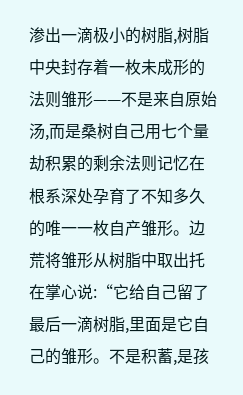渗出一滴极小的树脂,树脂中央封存着一枚未成形的法则雏形——不是来自原始汤,而是桑树自己用七个量劫积累的剩余法则记忆在根系深处孕育了不知多久的唯一一枚自产雏形。边荒将雏形从树脂中取出托在掌心说:“它给自己留了最后一滴树脂,里面是它自己的雏形。不是积蓄,是孩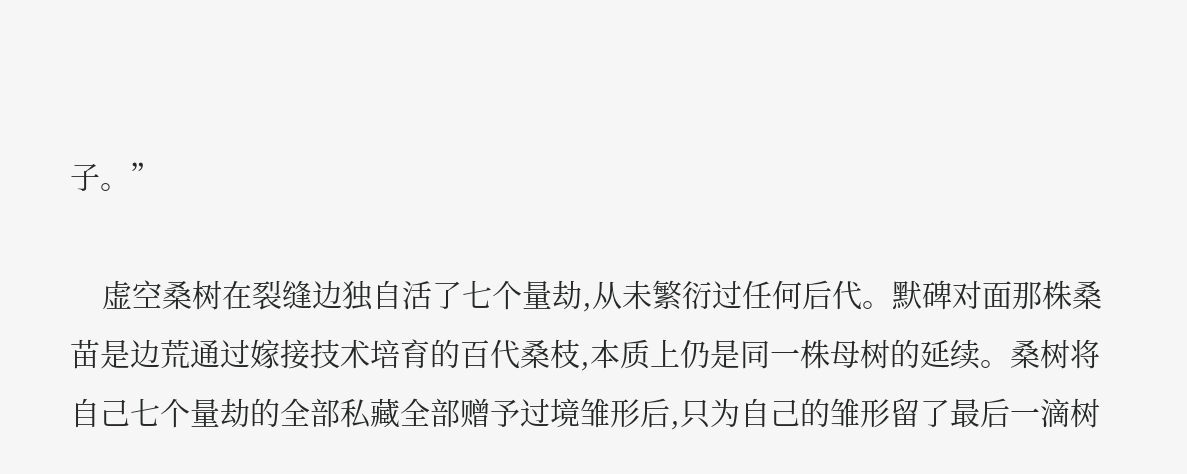子。”

    虚空桑树在裂缝边独自活了七个量劫,从未繁衍过任何后代。默碑对面那株桑苗是边荒通过嫁接技术培育的百代桑枝,本质上仍是同一株母树的延续。桑树将自己七个量劫的全部私藏全部赠予过境雏形后,只为自己的雏形留了最后一滴树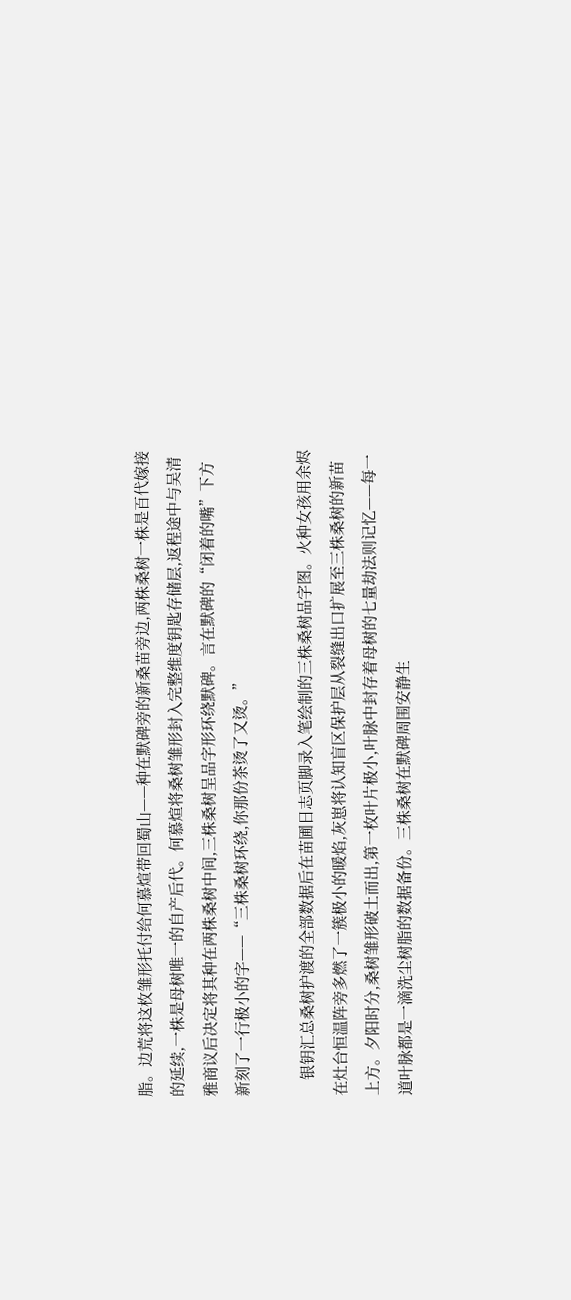脂。边荒将这枚雏形托付给何慕煊带回蜀山——种在默碑旁的新桑苗旁边,两株桑树一株是百代嫁接的延续,一株是母树唯一的自产后代。何慕煊将桑树雏形封入完整维度钥匙存储层,返程途中与吴清雅商议后决定将其种在两株桑树中间,三株桑树呈品字形环绕默碑。言在默碑的“闭着的嘴”下方新刻了一行极小的字——“三株桑树环绕,你那份茶烫了又烫。”

    银钥汇总桑树护渡的全部数据后在苗圃日志页脚录入笔绘制的三株桑树品字图。火种女孩用余烬在灶台恒温阵旁多燃了一簇极小的暖焰,灰崽将认知盲区保护层从裂缝出口扩展至三株桑树的新苗上方。夕阳时分,桑树雏形破土而出,第一枚叶片极小,叶脉中封存着母树的七量劫法则记忆——每一道叶脉都是一滴洗尘树脂的数据备份。三株桑树在默碑周围安静生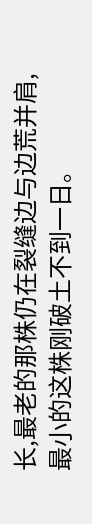长,最老的那株仍在裂缝边与边荒并肩,最小的这株刚破土不到一日。